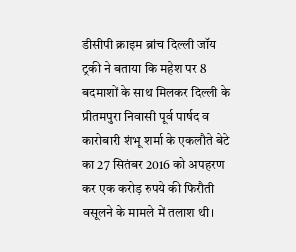डीसीपी क्राइम ब्रांच दिल्ली जॉय ट्रकी ने बताया कि महेश पर 8 बदमाशों के साथ मिलकर दिल्ली के प्रीतमपुरा निवासी पूर्व पार्षद व कारोबारी शंभू शर्मा के एकलौते बेटे का 27 सितंबर 2016 को अपहरण कर एक करोड़ रुपये की फिरौती वसूलने के मामले में तलाश थी।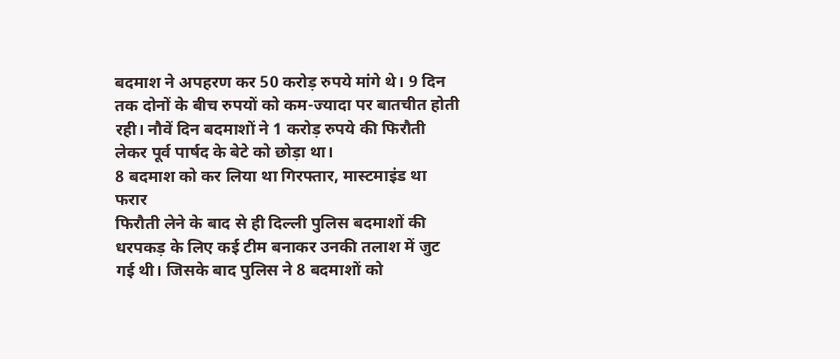बदमाश ने अपहरण कर 50 करोड़ रुपये मांगे थे। 9 दिन तक दोनों के बीच रुपयों को कम-ज्यादा पर बातचीत होती रही। नौवें दिन बदमाशों ने 1 करोड़ रुपये की फिरौती लेकर पूर्व पार्षद के बेटे को छोड़ा था।
8 बदमाश को कर लिया था गिरफ्तार, मास्टमाइंड था फरार
फिरौती लेने के बाद से ही दिल्ली पुलिस बदमाशों की धरपकड़ के लिए कई टीम बनाकर उनकी तलाश में जुट गई थी। जिसके बाद पुलिस ने 8 बदमाशों को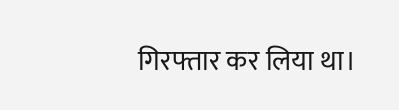गिरफ्तार कर लिया था।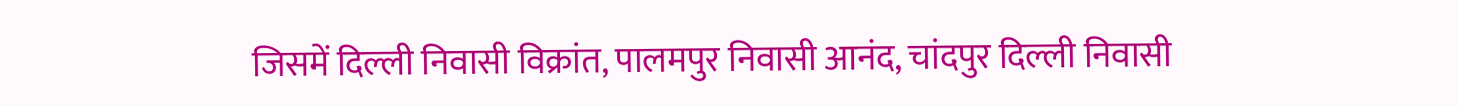जिसमें दिल्ली निवासी विक्रांत, पालमपुर निवासी आनंद, चांदपुर दिल्ली निवासी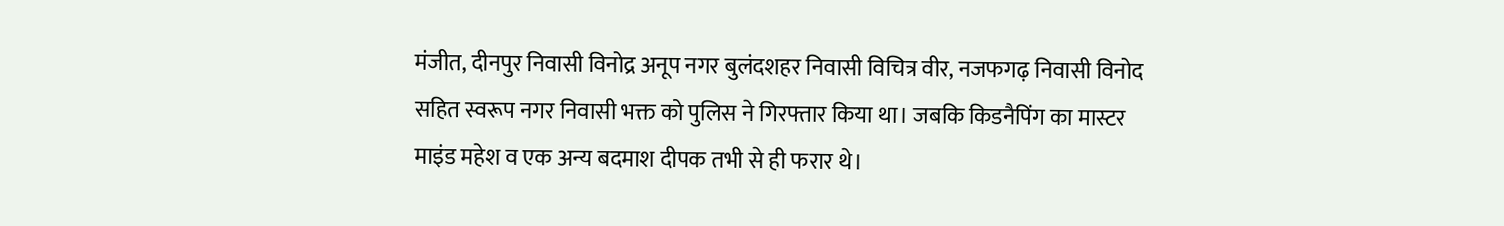मंजीत, दीनपुर निवासी विनोद्र अनूप नगर बुलंदशहर निवासी विचित्र वीर, नजफगढ़ निवासी विनोद सहित स्वरूप नगर निवासी भक्त को पुलिस ने गिरफ्तार किया था। जबकि किडनैपिंग का मास्टर माइंड महेश व एक अन्य बदमाश दीपक तभी से ही फरार थे।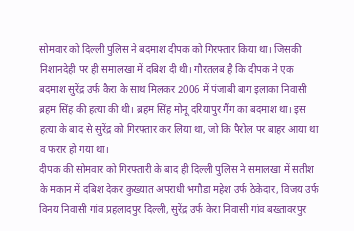सोमवार को दिल्ली पुलिस ने बदमाश दीपक को गिरफ्तार किया था। जिसकी निशानदेही पर ही समालखा में दबिश दी थी। गौरतलब है कि दीपक ने एक बदमाश सुरेंद्र उर्फ कैरा के साथ मिलकर 2006 में पंजाबी बाग इलाका निवासी ब्रहम सिंह की हत्या की थी। ब्रहम सिंह मोनू दरियापुर गैंग का बदमाश था। इस हत्या के बाद से सुरेंद्र को गिरफ्तार कर लिया था, जो कि पैरोल पर बाहर आया था व फरार हो गया था।
दीपक की सोमवार को गिरफ्तारी के बाद ही दिल्ली पुलिस ने समालखा में सतीश के मकान में दबिश देकर कुख्यात अपराधी भगौडा महेश उर्फ ठेकेदार, विजय उर्फ विनय निवासी गांव प्रहलादपुर दिल्ली, सुरेंद्र उर्फ केरा निवासी गांव बख्तावरपुर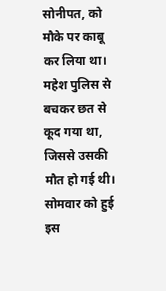सोनीपत, को मौके पर काबू कर लिया था। महेश पुलिस से बचकर छत से कूद गया था, जिससे उसकी मौत हो गई थी। सोमवार को हुई इस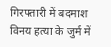गिरफ्तारी में बदमाश विनय हत्या के जुर्म में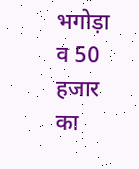भगोड़ा व 50 हजार का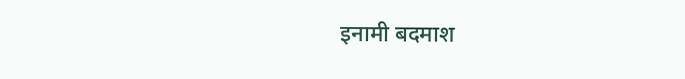इनामी बदमाश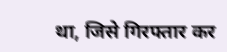था, जिसे गिरफ्तार कर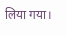लिया गया।